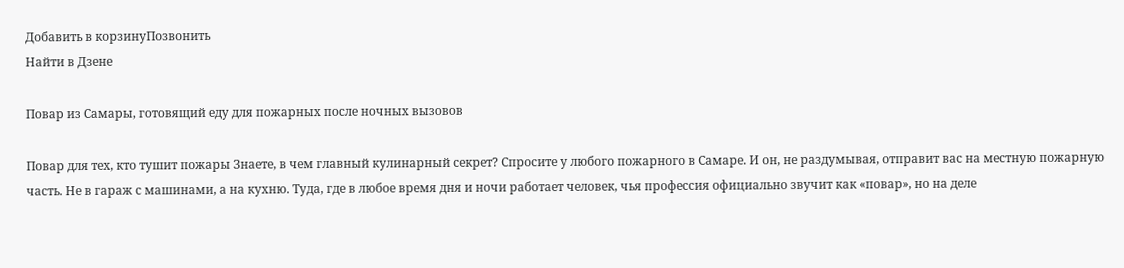Добавить в корзинуПозвонить
Найти в Дзене

Повар из Самары, готовящий еду для пожарных после ночных вызовов

Повар для тех, кто тушит пожары Знаете, в чем главный кулинарный секрет? Спросите у любого пожарного в Самаре. И он, не раздумывая, отправит вас на местную пожарную часть. Не в гараж с машинами, а на кухню. Туда, где в любое время дня и ночи работает человек, чья профессия официально звучит как «повар», но на деле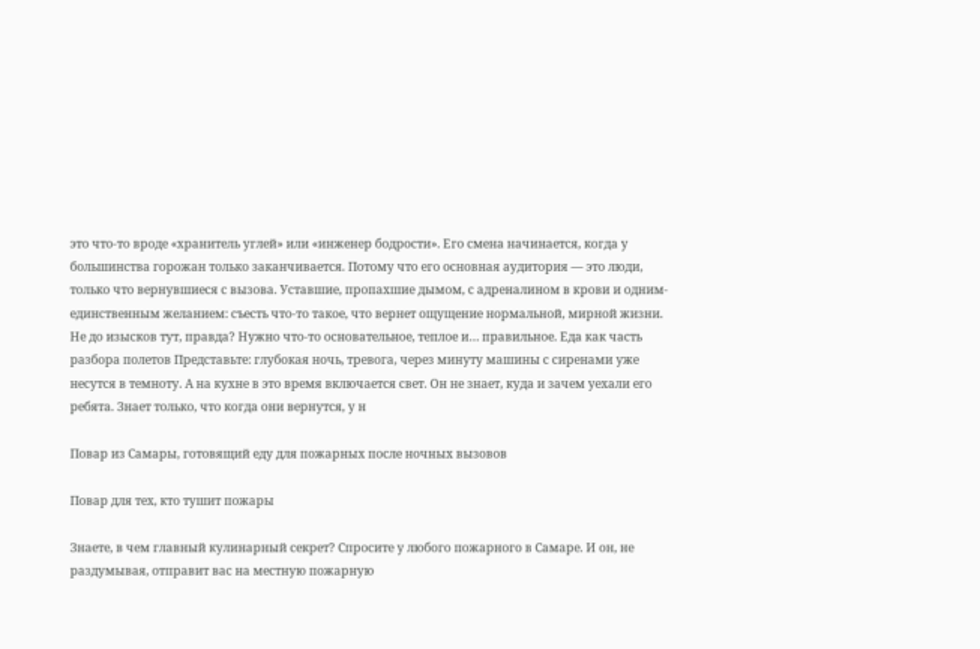это что-то вроде «хранитель углей» или «инженер бодрости». Его смена начинается, когда у большинства горожан только заканчивается. Потому что его основная аудитория — это люди, только что вернувшиеся с вызова. Уставшие, пропахшие дымом, с адреналином в крови и одним-единственным желанием: съесть что-то такое, что вернет ощущение нормальной, мирной жизни. Не до изысков тут, правда? Нужно что-то основательное, теплое и… правильное. Еда как часть разбора полетов Представьте: глубокая ночь, тревога, через минуту машины с сиренами уже несутся в темноту. А на кухне в это время включается свет. Он не знает, куда и зачем уехали его ребята. Знает только, что когда они вернутся, у н

Повар из Самары, готовящий еду для пожарных после ночных вызовов

Повар для тех, кто тушит пожары

Знаете, в чем главный кулинарный секрет? Спросите у любого пожарного в Самаре. И он, не раздумывая, отправит вас на местную пожарную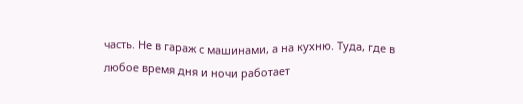часть. Не в гараж с машинами, а на кухню. Туда, где в любое время дня и ночи работает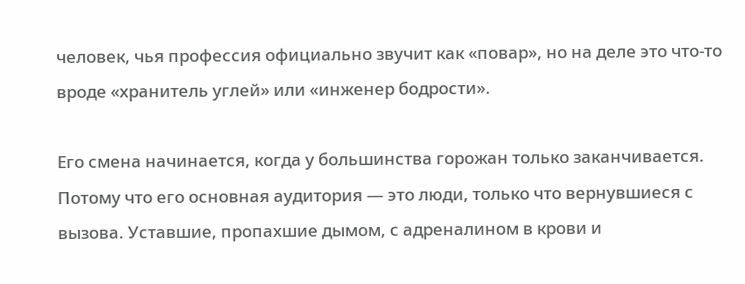человек, чья профессия официально звучит как «повар», но на деле это что-то вроде «хранитель углей» или «инженер бодрости».

Его смена начинается, когда у большинства горожан только заканчивается. Потому что его основная аудитория — это люди, только что вернувшиеся с вызова. Уставшие, пропахшие дымом, с адреналином в крови и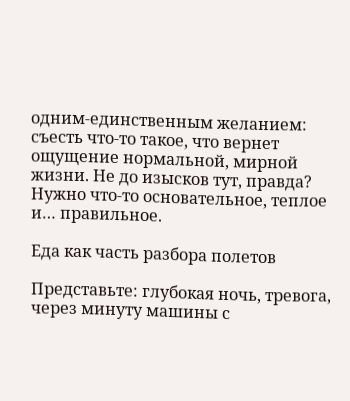одним-единственным желанием: съесть что-то такое, что вернет ощущение нормальной, мирной жизни. Не до изысков тут, правда? Нужно что-то основательное, теплое и… правильное.

Еда как часть разбора полетов

Представьте: глубокая ночь, тревога, через минуту машины с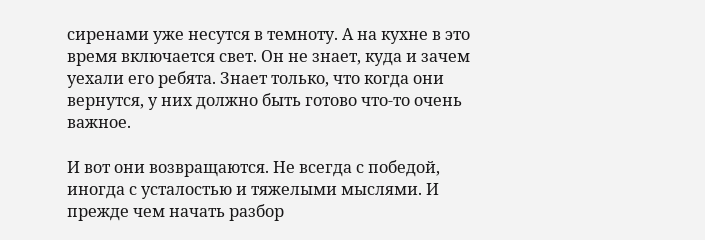сиренами уже несутся в темноту. А на кухне в это время включается свет. Он не знает, куда и зачем уехали его ребята. Знает только, что когда они вернутся, у них должно быть готово что-то очень важное.

И вот они возвращаются. Не всегда с победой, иногда с усталостью и тяжелыми мыслями. И прежде чем начать разбор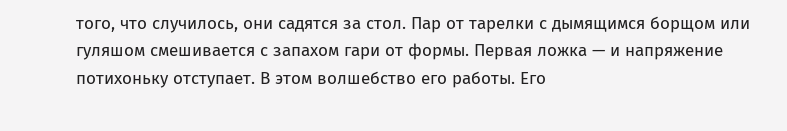того, что случилось, они садятся за стол. Пар от тарелки с дымящимся борщом или гуляшом смешивается с запахом гари от формы. Первая ложка — и напряжение потихоньку отступает. В этом волшебство его работы. Его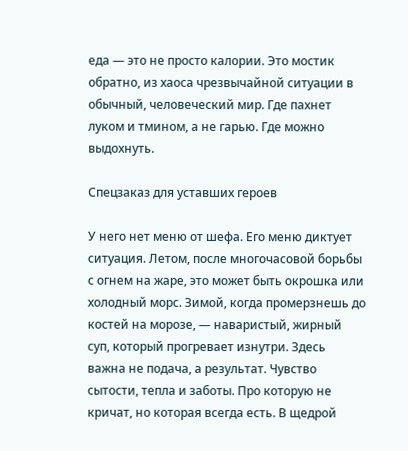еда — это не просто калории. Это мостик обратно, из хаоса чрезвычайной ситуации в обычный, человеческий мир. Где пахнет луком и тмином, а не гарью. Где можно выдохнуть.

Спецзаказ для уставших героев

У него нет меню от шефа. Его меню диктует ситуация. Летом, после многочасовой борьбы с огнем на жаре, это может быть окрошка или холодный морс. Зимой, когда промерзнешь до костей на морозе, — наваристый, жирный суп, который прогревает изнутри. Здесь важна не подача, а результат. Чувство сытости, тепла и заботы. Про которую не кричат, но которая всегда есть. В щедрой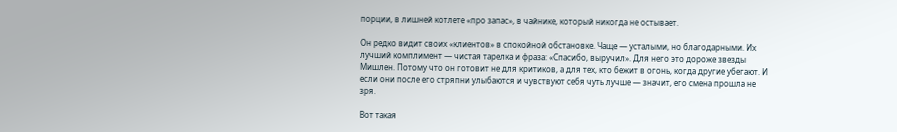порции, в лишней котлете «про запас», в чайнике, который никогда не остывает.

Он редко видит своих «клиентов» в спокойной обстановке. Чаще — усталыми, но благодарными. Их лучший комплимент — чистая тарелка и фраза: «Спасибо, выручил». Для него это дороже звезды Мишлен. Потому что он готовит не для критиков, а для тех, кто бежит в огонь, когда другие убегают. И если они после его стряпни улыбаются и чувствуют себя чуть лучше — значит, его смена прошла не зря.

Вот такая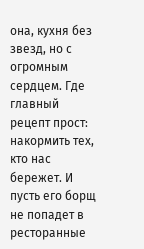она, кухня без звезд, но с огромным сердцем. Где главный рецепт прост: накормить тех, кто нас бережет. И пусть его борщ не попадет в ресторанные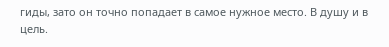гиды, зато он точно попадает в самое нужное место. В душу и в цель.